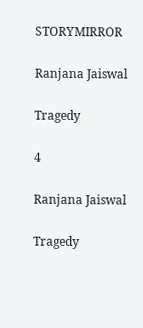STORYMIRROR

Ranjana Jaiswal

Tragedy

4

Ranjana Jaiswal

Tragedy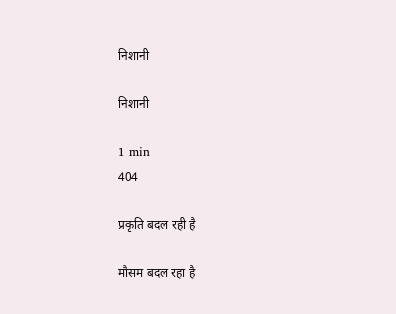निशानी

निशानी

1 min
404

प्रकृति बदल रही है

मौसम बदल रहा है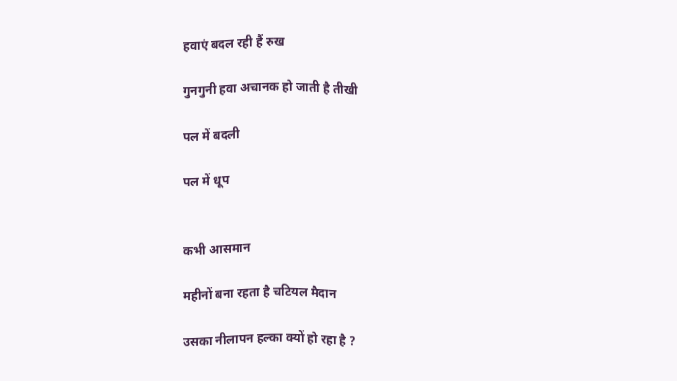हवाएं बदल रही हैं रुख

गुनगुनी हवा अचानक हो जाती है तीखी

पल में बदली

पल में धूप


कभी आसमान

महीनों बना रहता है चटियल मैदान

उसका नीलापन हल्का क्यों हो रहा है ?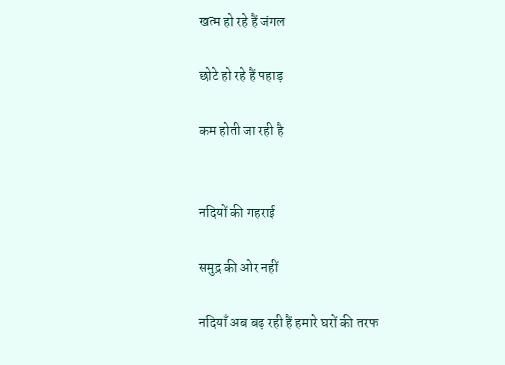खत्म हो रहे हैं जंगल

छोटे हो रहे हैं पहाड़

कम होती जा रही है


नदियों की गहराई

समुद्र की ओर नहीं

नदियाँ अब बढ़ रही हैं हमारे घरों की तरफ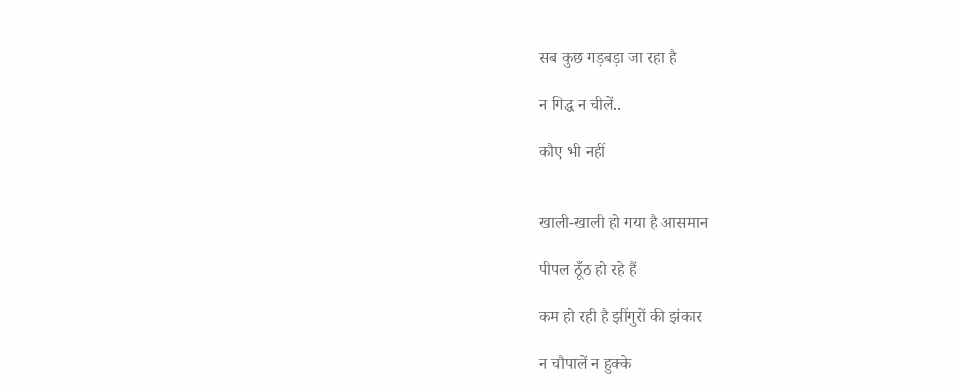सब कुछ गड़बड़ा जा रहा है

न गिद्ध न चीलें..

कौए भी नहीं


खाली-खाली हो गया है आसमान

पीपल ठूँठ हो रहे हैं

कम हो रही है झींगुरों की झंकार

न चौपालें न हुक्के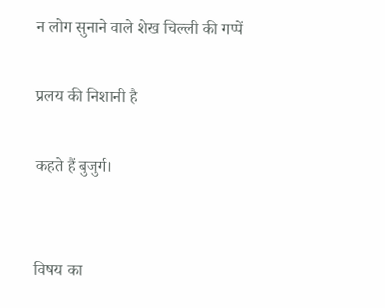न लोग सुनाने वाले शेख चिल्ली की गप्पें

प्रलय की निशानी है

कहते हैं बुजुर्ग।


विषय का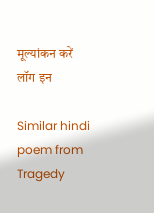मूल्यांकन करें
लॉग इन

Similar hindi poem from Tragedy